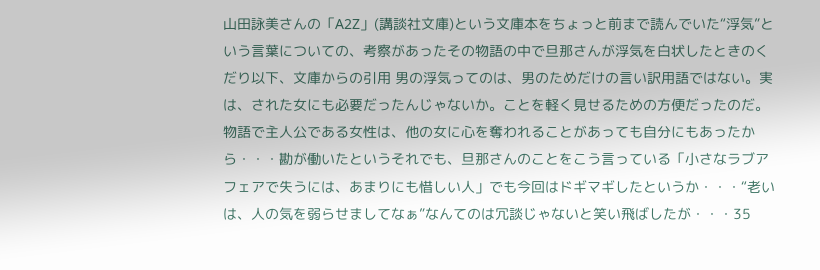山田詠美さんの「A2Z」(講談社文庫)という文庫本をちょっと前まで読んでいた“浮気”という言葉についての、考察があったその物語の中で旦那さんが浮気を白状したときのくだり以下、文庫からの引用 男の浮気ってのは、男のためだけの言い訳用語ではない。実は、された女にも必要だったんじゃないか。ことを軽く見せるための方便だったのだ。物語で主人公である女性は、他の女に心を奪われることがあっても自分にもあったから・・・勘が働いたというそれでも、旦那さんのことをこう言っている「小さなラブアフェアで失うには、あまりにも惜しい人」でも今回はドギマギしたというか・・・“老いは、人の気を弱らせましてなぁ”なんてのは冗談じゃないと笑い飛ばしたが・・・35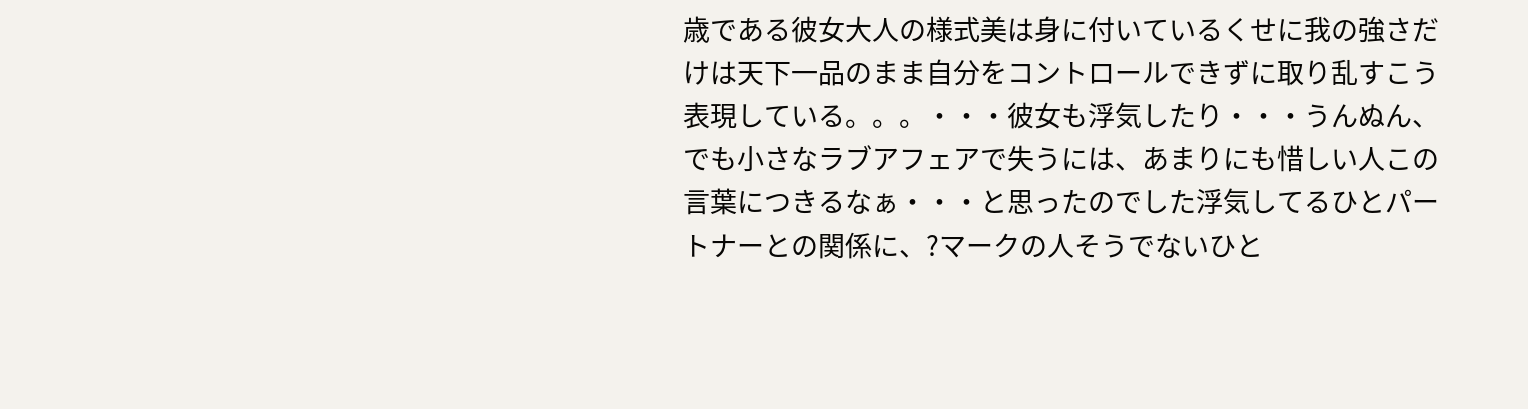歳である彼女大人の様式美は身に付いているくせに我の強さだけは天下一品のまま自分をコントロールできずに取り乱すこう表現している。。。・・・彼女も浮気したり・・・うんぬん、でも小さなラブアフェアで失うには、あまりにも惜しい人この言葉につきるなぁ・・・と思ったのでした浮気してるひとパートナーとの関係に、?マークの人そうでないひと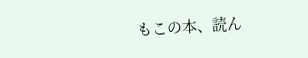もこの本、読ん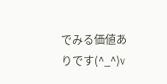でみる価値ありです(^_^)v